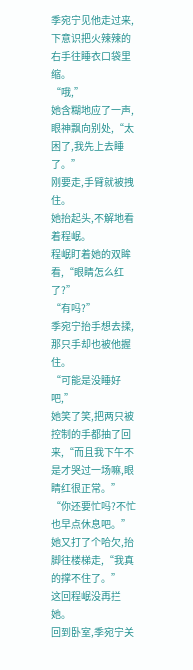季宛宁见他走过来,下意识把火辣辣的右手往睡衣口袋里缩。
“哦,”
她含糊地应了一声,眼神飘向别处,“太困了,我先上去睡了。”
刚要走,手臂就被拽住。
她抬起头,不解地看着程岷。
程岷盯着她的双眸看,“眼睛怎么红了?”
“有吗?”
季宛宁抬手想去揉,那只手却也被他握住。
“可能是没睡好吧,”
她笑了笑,把两只被控制的手都抽了回来,“而且我下午不是才哭过一场嘛,眼睛红很正常。”
“你还要忙吗?不忙也早点休息吧。”
她又打了个哈欠,抬脚往楼梯走,“我真的撑不住了。”
这回程岷没再拦她。
回到卧室,季宛宁关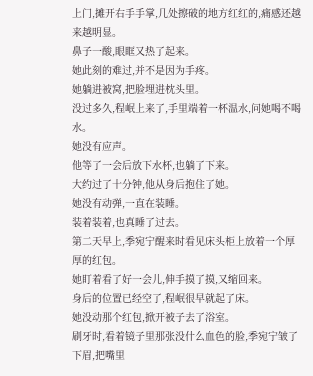上门,摊开右手手掌,几处擦破的地方红红的,痛感还越来越明显。
鼻子一酸,眼眶又热了起来。
她此刻的难过,并不是因为手疼。
她躺进被窝,把脸埋进枕头里。
没过多久,程岷上来了,手里端着一杯温水,问她喝不喝水。
她没有应声。
他等了一会后放下水杯,也躺了下来。
大约过了十分钟,他从身后抱住了她。
她没有动弹,一直在装睡。
装着装着,也真睡了过去。
第二天早上,季宛宁醒来时看见床头柜上放着一个厚厚的红包。
她盯着看了好一会儿,伸手摸了摸,又缩回来。
身后的位置已经空了,程岷很早就起了床。
她没动那个红包,掀开被子去了浴室。
刷牙时,看着镜子里那张没什么血色的脸,季宛宁皱了下眉,把嘴里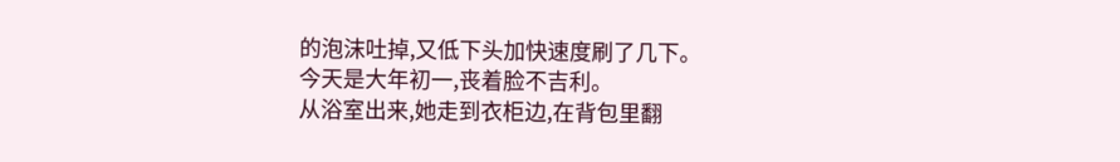的泡沫吐掉,又低下头加快速度刷了几下。
今天是大年初一,丧着脸不吉利。
从浴室出来,她走到衣柜边,在背包里翻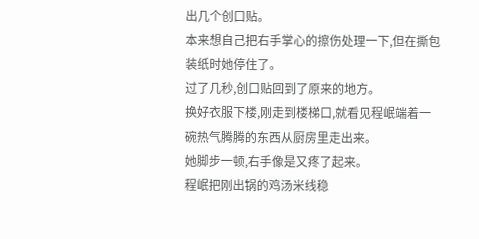出几个创口贴。
本来想自己把右手掌心的擦伤处理一下,但在撕包装纸时她停住了。
过了几秒,创口贴回到了原来的地方。
换好衣服下楼,刚走到楼梯口,就看见程岷端着一碗热气腾腾的东西从厨房里走出来。
她脚步一顿,右手像是又疼了起来。
程岷把刚出锅的鸡汤米线稳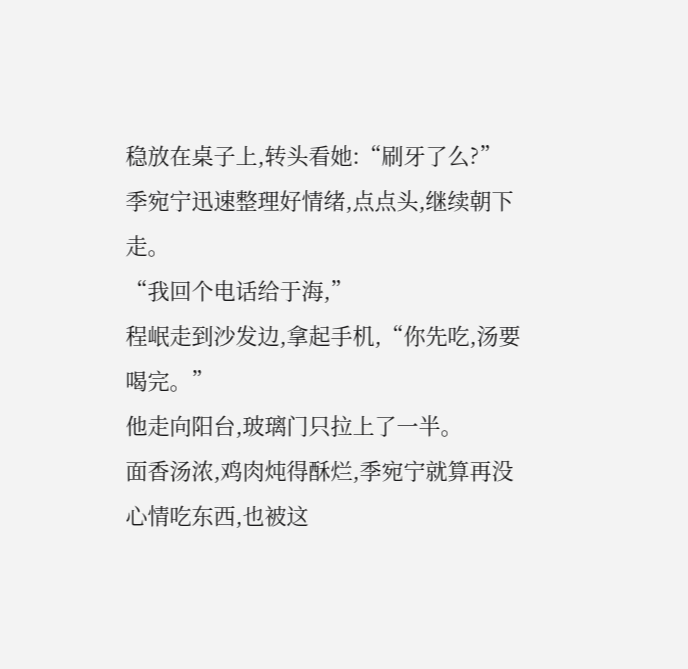稳放在桌子上,转头看她:“刷牙了么?”
季宛宁迅速整理好情绪,点点头,继续朝下走。
“我回个电话给于海,”
程岷走到沙发边,拿起手机,“你先吃,汤要喝完。”
他走向阳台,玻璃门只拉上了一半。
面香汤浓,鸡肉炖得酥烂,季宛宁就算再没心情吃东西,也被这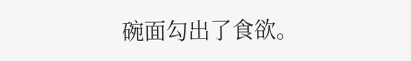碗面勾出了食欲。